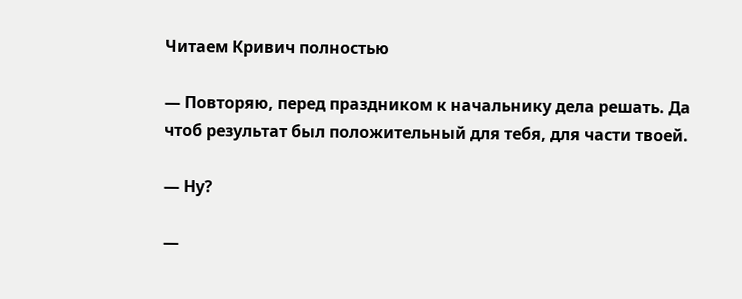Читаем Кривич полностью

— Повторяю, перед праздником к начальнику дела решать. Да чтоб результат был положительный для тебя, для части твоей.

— Ну?

—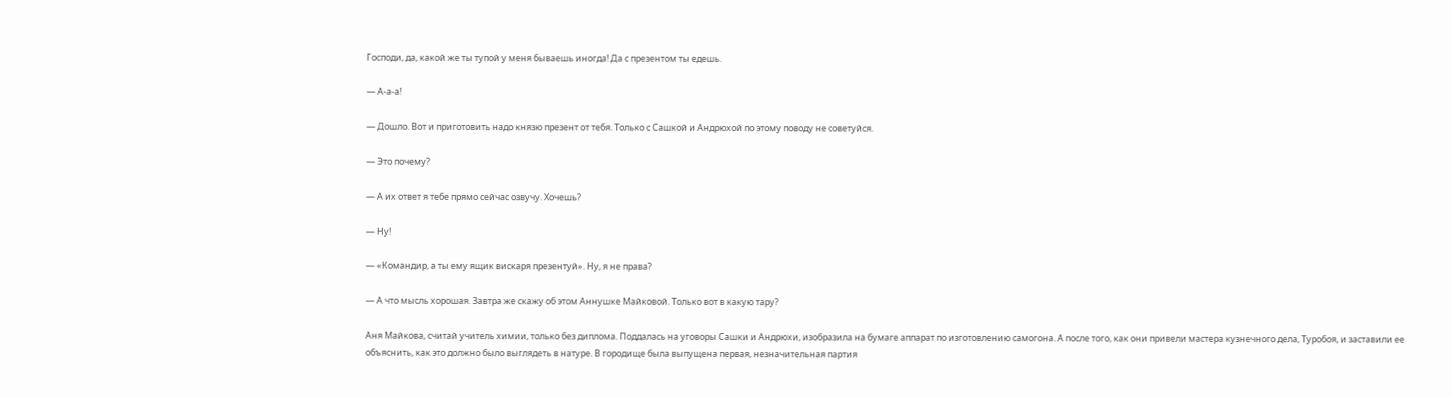Господи, да, какой же ты тупой у меня бываешь иногда! Да с презентом ты едешь.

— А-а-а!

— Дошло. Вот и приготовить надо князю презент от тебя. Только с Сашкой и Андрюхой по этому поводу не советуйся.

— Это почему?

— А их ответ я тебе прямо сейчас озвучу. Хочешь?

— Ну!

— «Командир, а ты ему ящик вискаря презентуй». Ну, я не права?

— А что мысль хорошая. Завтра же скажу об этом Аннушке Майковой. Только вот в какую тару?

Аня Майкова, считай учитель химии, только без диплома. Поддалась на уговоры Сашки и Андрюхи, изобразила на бумаге аппарат по изготовлению самогона. А после того, как они привели мастера кузнечного дела, Туробоя, и заставили ее объяснить, как это должно было выглядеть в натуре. В городище была выпущена первая, незначительная партия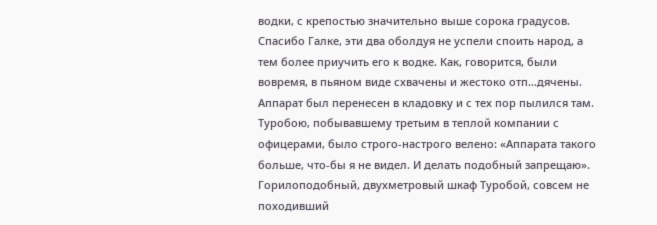водки, с крепостью значительно выше сорока градусов. Спасибо Галке, эти два оболдуя не успели споить народ, а тем более приучить его к водке. Как, говорится, были вовремя, в пьяном виде схвачены и жестоко отп…дячены. Аппарат был перенесен в кладовку и с тех пор пылился там. Туробою, побывавшему третьим в теплой компании с офицерами, было строго-настрого велено: «Аппарата такого больше, что-бы я не видел. И делать подобный запрещаю». Горилоподобный, двухметровый шкаф Туробой, совсем не походивший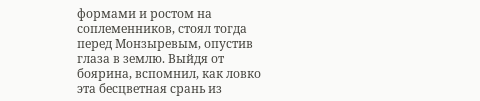формами и ростом на соплеменников, стоял тогда перед Монзыревым, опустив глаза в землю. Выйдя от боярина, вспомнил, как ловко эта бесцветная срань из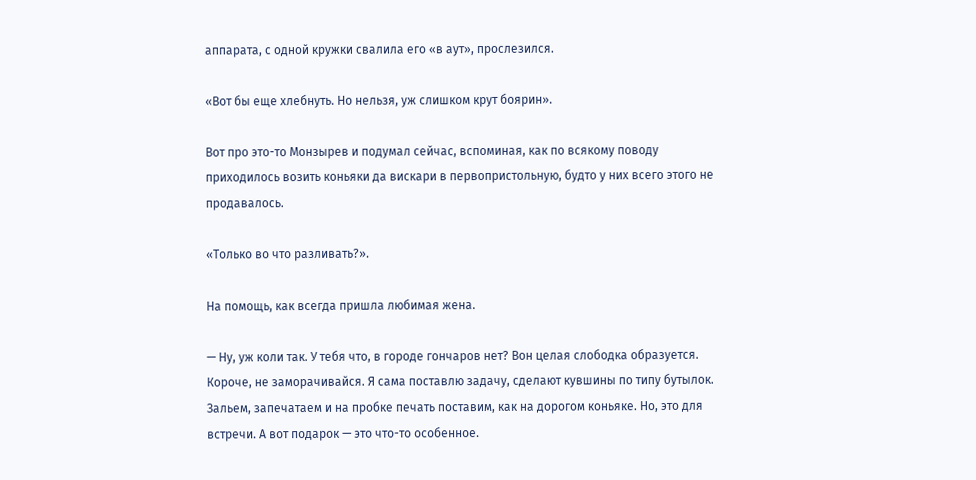аппарата, с одной кружки свалила его «в аут», прослезился.

«Вот бы еще хлебнуть. Но нельзя, уж слишком крут боярин».

Вот про это-то Монзырев и подумал сейчас, вспоминая, как по всякому поводу приходилось возить коньяки да вискари в первопристольную, будто у них всего этого не продавалось.

«Только во что разливать?».

На помощь, как всегда пришла любимая жена.

— Ну, уж коли так. У тебя что, в городе гончаров нет? Вон целая слободка образуется. Короче, не заморачивайся. Я сама поставлю задачу, сделают кувшины по типу бутылок. Зальем, запечатаем и на пробке печать поставим, как на дорогом коньяке. Но, это для встречи. А вот подарок — это что-то особенное.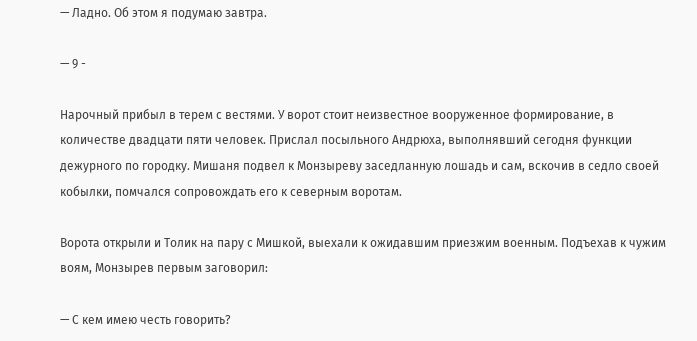— Ладно. Об этом я подумаю завтра.

— 9 -

Нарочный прибыл в терем с вестями. У ворот стоит неизвестное вооруженное формирование, в количестве двадцати пяти человек. Прислал посыльного Андрюха, выполнявший сегодня функции дежурного по городку. Мишаня подвел к Монзыреву заседланную лошадь и сам, вскочив в седло своей кобылки, помчался сопровождать его к северным воротам.

Ворота открыли и Толик на пару с Мишкой, выехали к ожидавшим приезжим военным. Подъехав к чужим воям, Монзырев первым заговорил:

— С кем имею честь говорить?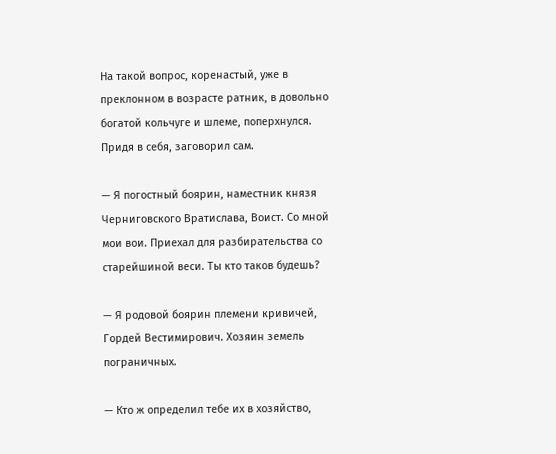На такой вопрос, коренастый, уже в преклонном в возрасте ратник, в довольно богатой кольчуге и шлеме, поперхнулся. Придя в себя, заговорил сам.

— Я погостный боярин, наместник князя Черниговского Вратислава, Воист. Со мной мои вои. Приехал для разбирательства со старейшиной веси. Ты кто таков будешь?

— Я родовой боярин племени кривичей, Гордей Вестимирович. Хозяин земель пограничных.

— Кто ж определил тебе их в хозяйство,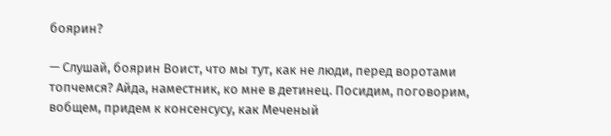боярин?

— Слушай, боярин Воист, что мы тут, как не люди, перед воротами топчемся? Айда, наместник, ко мне в детинец. Посидим, поговорим, вобщем, придем к консенсусу, как Меченый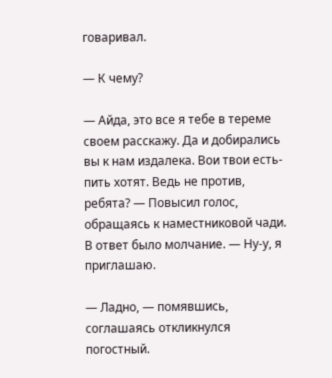говаривал.

— К чему?

— Айда, это все я тебе в тереме своем расскажу. Да и добирались вы к нам издалека. Вои твои есть-пить хотят. Ведь не против, ребята? — Повысил голос, обращаясь к наместниковой чади. В ответ было молчание. — Ну-у, я приглашаю.

— Ладно, — помявшись, соглашаясь откликнулся погостный.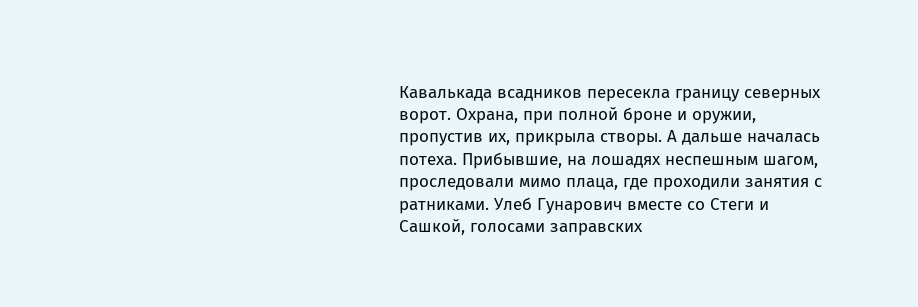Кавалькада всадников пересекла границу северных ворот. Охрана, при полной броне и оружии, пропустив их, прикрыла створы. А дальше началась потеха. Прибывшие, на лошадях неспешным шагом, проследовали мимо плаца, где проходили занятия с ратниками. Улеб Гунарович вместе со Стеги и Сашкой, голосами заправских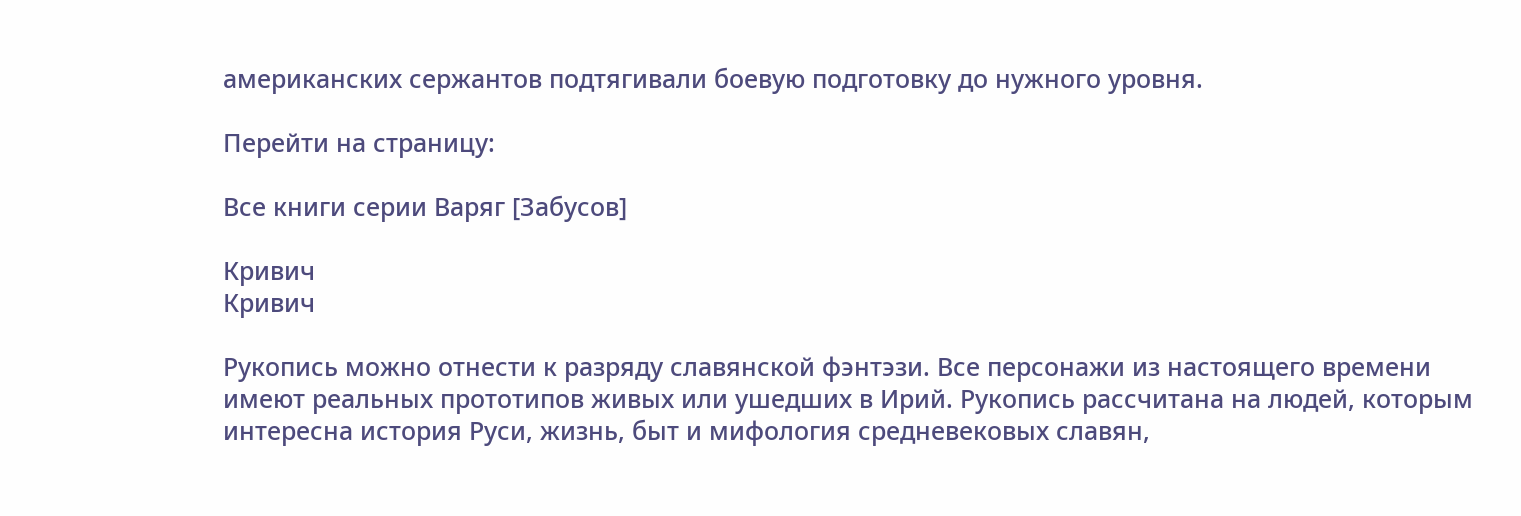американских сержантов подтягивали боевую подготовку до нужного уровня.

Перейти на страницу:

Все книги серии Варяг [Забусов]

Кривич
Кривич

Рукопись можно отнести к разряду славянской фэнтэзи. Все персонажи из настоящего времени имеют реальных прототипов живых или ушедших в Ирий. Рукопись рассчитана на людей, которым интересна история Руси, жизнь, быт и мифология средневековых славян,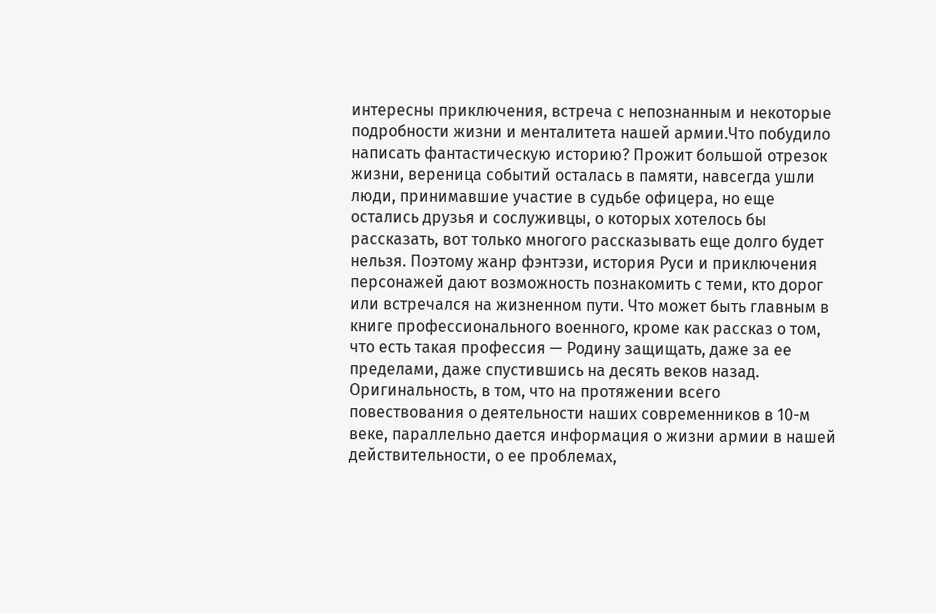интересны приключения, встреча с непознанным и некоторые подробности жизни и менталитета нашей армии.Что побудило написать фантастическую историю? Прожит большой отрезок жизни, вереница событий осталась в памяти, навсегда ушли люди, принимавшие участие в судьбе офицера, но еще остались друзья и сослуживцы, о которых хотелось бы рассказать, вот только многого рассказывать еще долго будет нельзя. Поэтому жанр фэнтэзи, история Руси и приключения персонажей дают возможность познакомить с теми, кто дорог или встречался на жизненном пути. Что может быть главным в книге профессионального военного, кроме как рассказ о том, что есть такая профессия — Родину защищать, даже за ее пределами, даже спустившись на десять веков назад. Оригинальность, в том, что на протяжении всего повествования о деятельности наших современников в 10-м веке, параллельно дается информация о жизни армии в нашей действительности, о ее проблемах,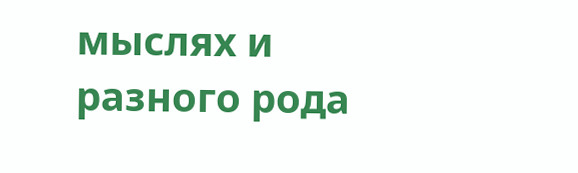мыслях и разного рода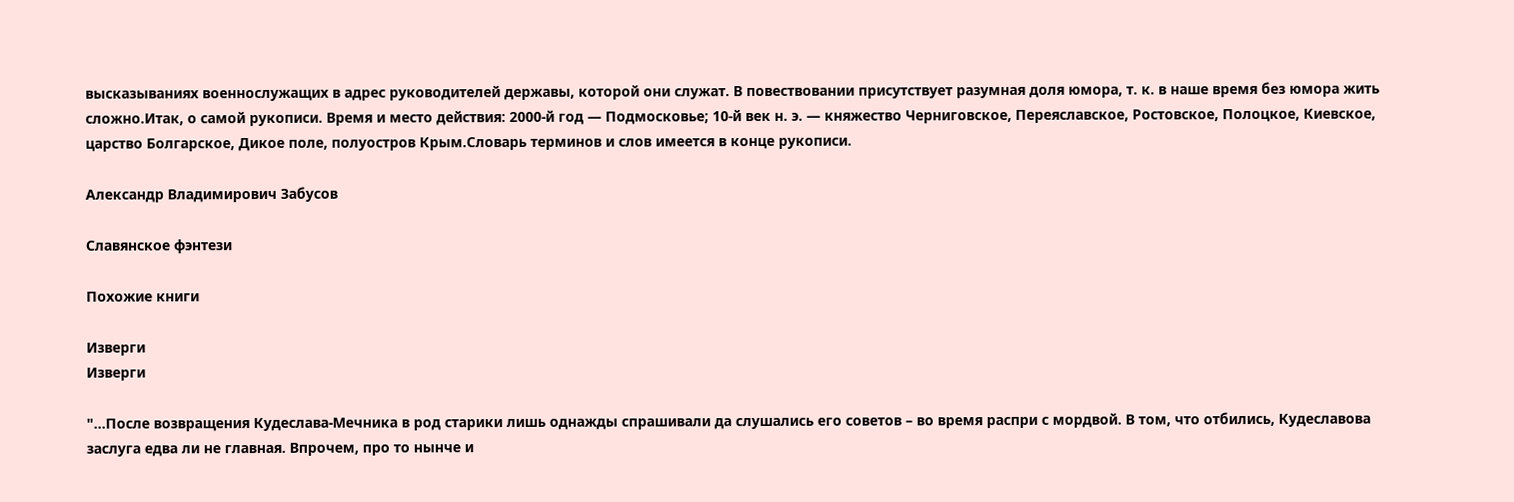высказываниях военнослужащих в адрес руководителей державы, которой они служат. В повествовании присутствует разумная доля юмора, т. к. в наше время без юмора жить сложно.Итак, о самой рукописи. Время и место действия: 2000-й год — Подмосковье; 10-й век н. э. — княжество Черниговское, Переяславское, Ростовское, Полоцкое, Киевское, царство Болгарское, Дикое поле, полуостров Крым.Словарь терминов и слов имеется в конце рукописи.

Александр Владимирович Забусов

Славянское фэнтези

Похожие книги

Изверги
Изверги

"…После возвращения Кудеслава-Мечника в род старики лишь однажды спрашивали да слушались его советов – во время распри с мордвой. В том, что отбились, Кудеславова заслуга едва ли не главная. Впрочем, про то нынче и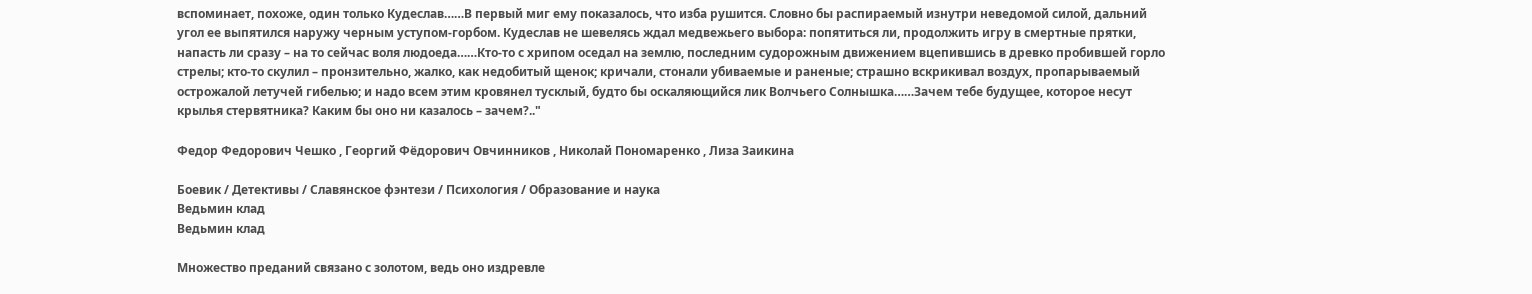вспоминает, похоже, один только Кудеслав……В первый миг ему показалось, что изба рушится. Словно бы распираемый изнутри неведомой силой, дальний угол ее выпятился наружу черным уступом-горбом. Кудеслав не шевелясь ждал медвежьего выбора: попятиться ли, продолжить игру в смертные прятки, напасть ли сразу – на то сейчас воля людоеда……Кто-то с хрипом оседал на землю, последним судорожным движением вцепившись в древко пробившей горло стрелы; кто-то скулил – пронзительно, жалко, как недобитый щенок; кричали, стонали убиваемые и раненые; страшно вскрикивал воздух, пропарываемый острожалой летучей гибелью; и надо всем этим кровянел тусклый, будто бы оскаляющийся лик Волчьего Солнышка……Зачем тебе будущее, которое несут крылья стервятника? Каким бы оно ни казалось – зачем?.."

Федор Федорович Чешко , Георгий Фёдорович Овчинников , Николай Пономаренко , Лиза Заикина

Боевик / Детективы / Славянское фэнтези / Психология / Образование и наука
Ведьмин клад
Ведьмин клад

Множество преданий связано с золотом, ведь оно издревле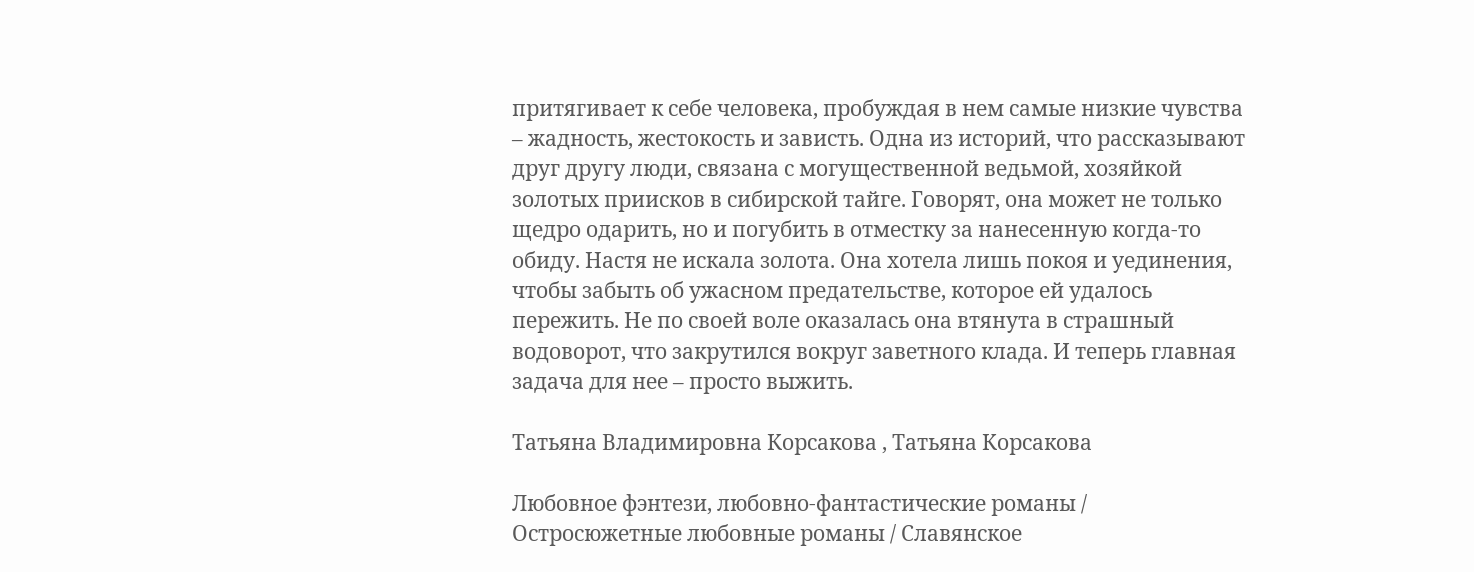притягивает к себе человека, пробуждая в нем самые низкие чувства – жадность, жестокость и зависть. Одна из историй, что рассказывают друг другу люди, связана с могущественной ведьмой, хозяйкой золотых приисков в сибирской тайге. Говорят, она может не только щедро одарить, но и погубить в отместку за нанесенную когда-то обиду. Настя не искала золота. Она хотела лишь покоя и уединения, чтобы забыть об ужасном предательстве, которое ей удалось пережить. Не по своей воле оказалась она втянута в страшный водоворот, что закрутился вокруг заветного клада. И теперь главная задача для нее – просто выжить.

Татьяна Владимировна Корсакова , Татьяна Корсакова

Любовное фэнтези, любовно-фантастические романы / Остросюжетные любовные романы / Славянское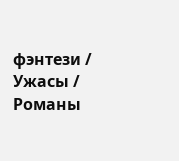фэнтези / Ужасы / Романы